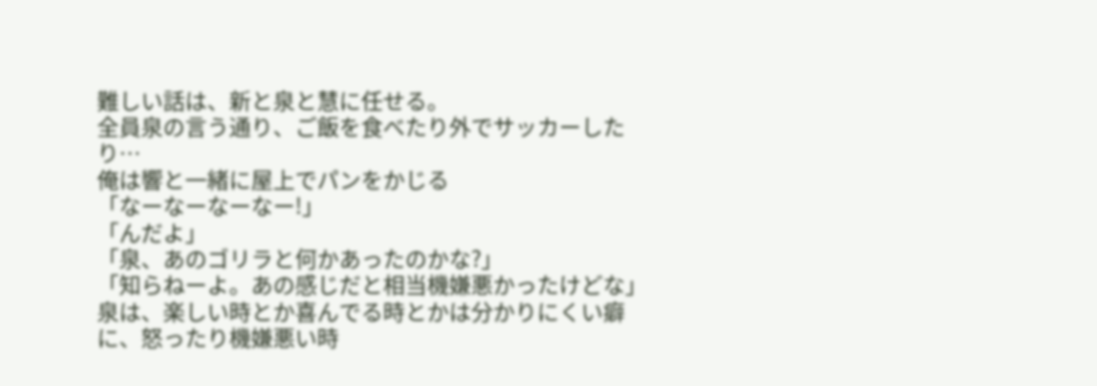難しい話は、新と泉と慧に任せる。
全員泉の言う通り、ご飯を食べたり外でサッカーしたり…
俺は響と一緒に屋上でパンをかじる
「なーなーなーなー!」
「んだよ」
「泉、あのゴリラと何かあったのかな?」
「知らねーよ。あの感じだと相当機嫌悪かったけどな」
泉は、楽しい時とか喜んでる時とかは分かりにくい癖に、怒ったり機嫌悪い時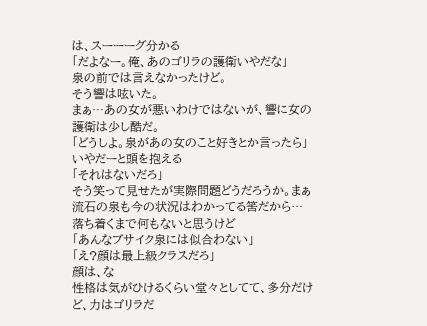は、スーーーグ分かる
「だよなー。俺、あのゴリラの護衛いやだな」
泉の前では言えなかったけど。
そう響は呟いた。
まぁ…あの女が悪いわけではないが、響に女の護衛は少し酷だ。
「どうしよ。泉があの女のこと好きとか言ったら」
いやだーと頭を抱える
「それはないだろ」
そう笑って見せたが実際問題どうだろうか。まぁ流石の泉も今の状況はわかってる筈だから…
落ち着くまで何もないと思うけど
「あんなブサイク泉には似合わない」
「え?顔は最上級クラスだろ」
顔は、な
性格は気がひけるくらい堂々としてて、多分だけど、力はゴリラだ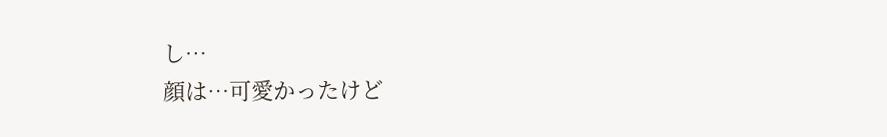し…
顔は…可愛かったけど